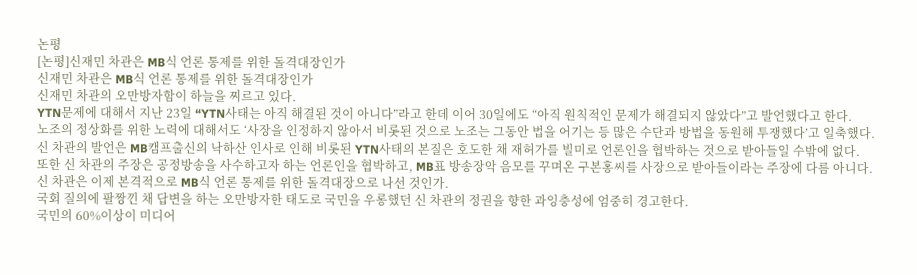논평
[논평]신재민 차관은 MB식 언론 통제를 위한 돌격대장인가
신재민 차관은 MB식 언론 통제를 위한 돌격대장인가
신재민 차관의 오만방자함이 하늘을 찌르고 있다.
YTN문제에 대해서 지난 23일 “YTN사태는 아직 해결된 것이 아니다”라고 한데 이어 30일에도 “아직 원칙적인 문제가 해결되지 않았다”고 발언했다고 한다.
노조의 정상화를 위한 노력에 대해서도 ‘사장을 인정하지 않아서 비롯된 것으로 노조는 그동안 법을 어기는 등 많은 수단과 방법을 동원해 투쟁했다’고 일축했다.
신 차관의 발언은 MB캠프출신의 낙하산 인사로 인해 비롯된 YTN사태의 본질은 호도한 채 재허가를 빌미로 언론인을 협박하는 것으로 받아들일 수밖에 없다.
또한 신 차관의 주장은 공정방송을 사수하고자 하는 언론인을 협박하고, MB표 방송장악 음모를 꾸며온 구본홍씨를 사장으로 받아들이라는 주장에 다름 아니다.
신 차관은 이제 본격적으로 MB식 언론 통제를 위한 돌격대장으로 나선 것인가.
국회 질의에 팔짱낀 채 답변을 하는 오만방자한 태도로 국민을 우롱했던 신 차관의 정권을 향한 과잉충성에 엄중히 경고한다.
국민의 60%이상이 미디어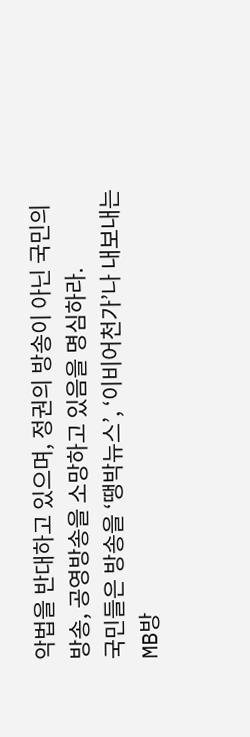악법을 반대하고 있으며, 정권의 방송이 아닌 국민의 방송, 공영방송을 소망하고 있음을 명심하라.
국민들은 방송을 ‘땡박뉴스’, ‘이비어천가’나 내보내는 MB방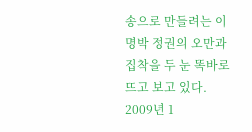송으로 만들려는 이명박 정권의 오만과 집착을 두 눈 똑바로 뜨고 보고 있다.
2009년 1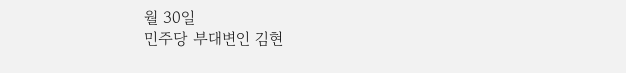월 30일
민주당 부대변인 김현